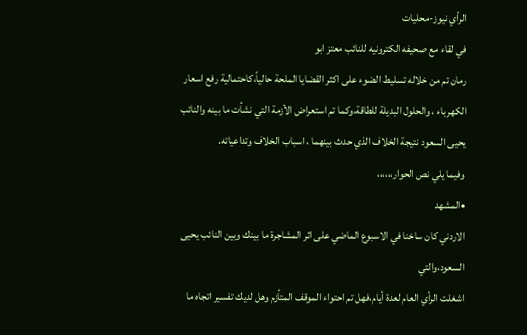الرأي نيوز-محليات
في لقاء مع صحيفه الكترونيه للنائب معتز ابو
رمان تم من خلاله تسليط الضوء على اكثر القضايا الملحة حالياً،كاحتمالية رفع اسعار
الكهرباء ، والحلول البديلة للطاقة،وكما تم استعراض الأزمة التي نشأت ما بينه والنائب
يحيى السعود نتيجة الخلاف الذي حدث بينهما ، اسباب الخلاف وتداعياته.
وفيما يلي نص الحوار،،،،،،
•المشهد
الاردني كان ساخنا في الاسبوع الماضي على اثر المشاجرة ما بينك وبين النائب يحيى السعود،والتي
اشغلت الرأي العام لعدة أيام،فهل تم احتواء الموقف المتأزم وهل لديك تفسير اتجاه ما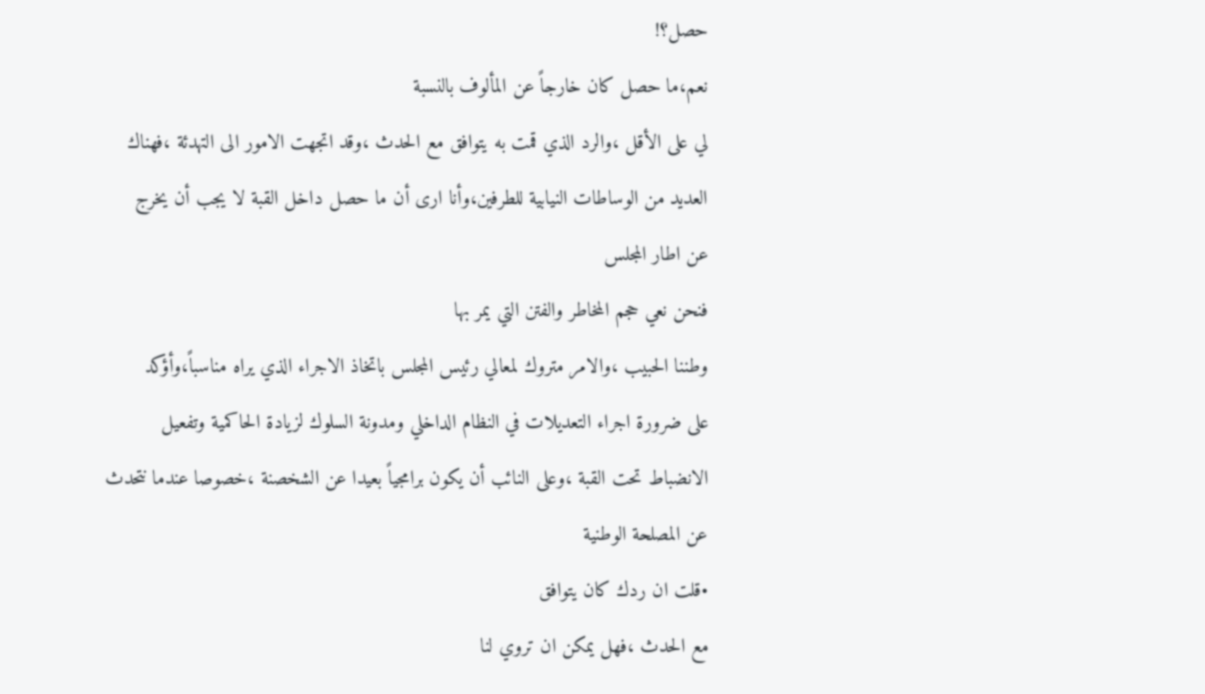حصل؟!
نعم،ما حصل كان خارجاً عن المألوف بالنسبة
لي على الأقل ،والرد الذي قمت به يتوافق مع الحدث ،وقد اتجهت الامور الى التهدئة ،فهناك
العديد من الوساطات النيابية للطرفين،وأنا ارى أن ما حصل داخل القبة لا يجب أن يخرج
عن اطار المجلس
فنحن نعي حجم المخاطر والفتن التي يمر بها
وطننا الحبيب ،والامر متروك لمعالي رئيس المجلس باتخاذ الاجراء الذي يراه مناسباً،وأؤكد
على ضرورة اجراء التعديلات في النظام الداخلي ومدونة السلوك لزيادة الحاكمية وتفعيل
الانضباط تحت القبة ،وعلى النائب أن يكون برامجياً بعيدا عن الشخصنة ،خصوصا عندما نتحدث
عن المصلحة الوطنية
•قلت ان ردك كان يتوافق
مع الحدث ،فهل يمكن ان تروي لنا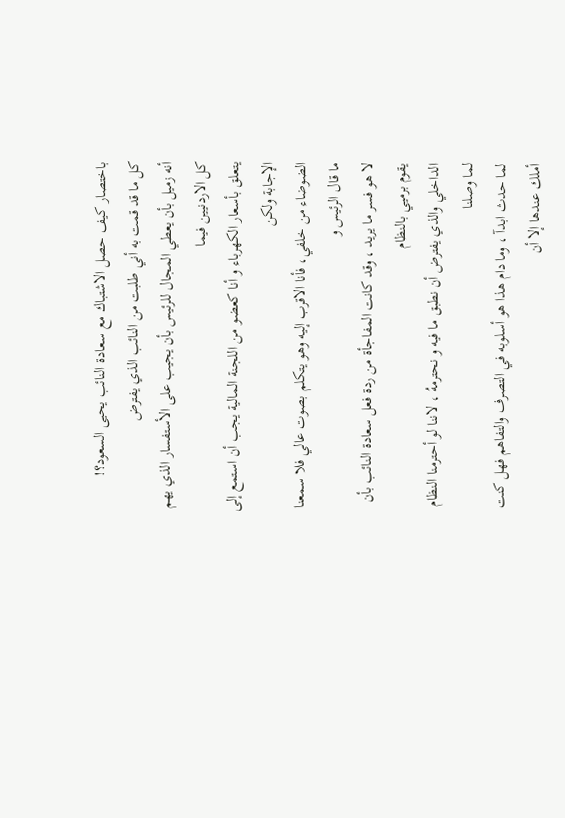باختصار كيف حصل الاشتباك مع سعادة النائب يحيى السعود؟!
كل ما قد قمت به أني طلبت من النائب الذي يفترض
أنه زميل بأن يعطي المجال للرئيس بأن يجيب على الأستفسار الذي يهم كل الاردنيين فيما
يتعلق بأسعار الكهرباء و أنا كعضو من اللجنة المالية يجب أن استمع إلى الإجابة ولكن
الضوضاء من خلفي، فأنا الاقرب إليه وهو يتكلم بصوت عالي فلا سمعنا ما قال الرئيس و
لا هو فسر ما يريد ، وقد كانت المفاجأة من ردة فعل سعادة النائب بأن يقوم برميي بالنظام
الداخلي والذي يفترض أن نطبق ما فيه و نحترمهُ ، لاننا لو أحترمنا النظام لما وصلنا
لما حدث ابدآ ، وما دام هذا هو أسلوبه في التصرف والتفاهم فهل كنت أملك عندها إلا أن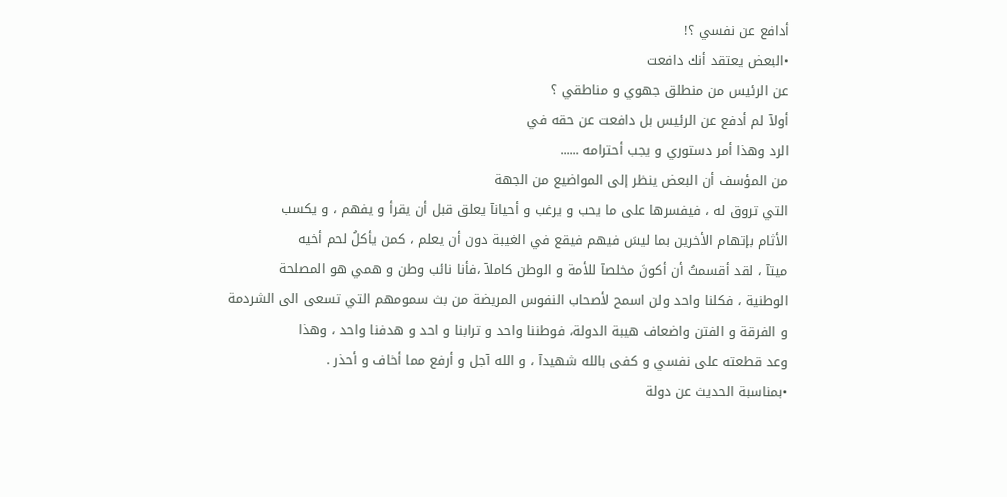أدافع عن نفسي ؟!
•البعض يعتقد أنك دافعت
عن الرئيس من منطلق جهوي و مناطقي ؟
أولآ لم أدفع عن الرئيس بل دافعت عن حقه في
الرد وهذا أمر دستوري و يجب أحترامه ......
من المؤسف أن البعض ينظر إلى المواضيع من الجهة
التي تروق له ، فيفسرها على ما يحب و يرغب و أحيانآ يعلق قبل أن يقرأ و يفهم ، و يكسب
الأثام بإتهام الأخرين بما ليسَ فيهم فيقع في الغيبة دون أن يعلم ، كمن يأكلُ لحم أخيه
ميتآ ، لقد أقسمتُ أن أكونَ مخلصآ للأمة و الوطن كاملآ ،فأنا نائب وطن و همي هو المصلحة
الوطنية ، فكلنا واحد ولن اسمح لأصحاب النفوس المريضة من بث سمومهم التي تسعى الى الشردمة
و الفرقة و الفتن واضعاف هيبة الدولة، فوطننا واحد و ترابنا و احد و هدفنا واحد ، وهذا
وعد قطعته على نفسي و كفى بالله شهيدآ ، و الله آجل و أرفع مما أخاف و أحذر .
•بمناسبة الحديث عن دولة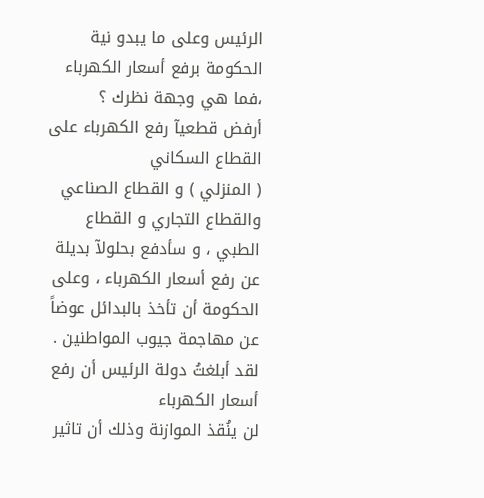الرئيس وعلى ما يبدو نية الحكومة برفع أسعار الكهرباء ،فما هي وجهة نظرك ؟
أرفض قطعيآ رفع الكهرباء على القطاع السكاني
( المنزلي ) و القطاع الصناعي والقطاع التجاري و القطاع الطبي ، و سأدفع بحلولآ بديلة
عن رفع أسعار الكهرباء ، وعلى الحكومة أن تأخذ بالبدائل عوضاً عن مهاجمة جيوب المواطنين .
لقد أبلغتُ دولة الرئيس أن رفع أسعار الكهرباء
لن ينُقذ الموازنة وذلك أن تاثير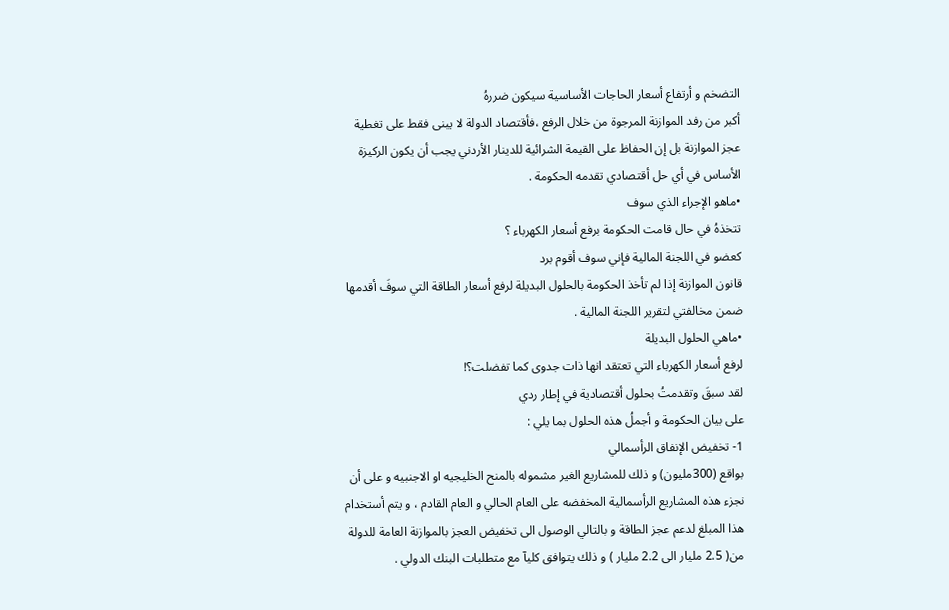التضخم و أرتفاع أسعار الحاجات الأساسية سيكون ضررهُ
أكبر من رفد الموازنة المرجوة من خلال الرفع ،فأقتصاد الدولة لا يبنى فقط على تغطية
عجز الموازنة بل إن الحفاظ على القيمة الشرائية للدينار الأردني يجب أن يكون الركيزة
الأساس في أي حل أقتصادي تقدمه الحكومة .
•ماهو الإجراء الذي سوف
تتخذهُ في حال قامت الحكومة برفع أسعار الكهرباء ؟
كعضو في اللجنة المالية فإني سوف أقوم برد
قانون الموازنة إذا لم تأخذ الحكومة بالحلول البديلة لرفع أسعار الطاقة التي سوفَ أقدمها
ضمن مخالفتي لتقرير اللجنة المالية .
•ماهي الحلول البديلة
لرفع أسعار الكهرباء التي تعتقد انها ذات جدوى كما تفضلت؟!
لقد سبقَ وتقدمتُ بحلول أقتصادية في إطار ردي
على بيان الحكومة و أجملُ هذه الحلول بما يلي :
1- تخفيض الإنفاق الرأسمالي
بواقع (300مليون) و ذلك للمشاريع الغير مشموله بالمنح الخليجيه او الاجنبيه و على أن
نجزء هذه المشاريع الرأسمالية المخفضه على العام الحالي و العام القادم ، و يتم أستخدام
هذا المبلغ لدعم عجز الطاقة و بالتالي الوصول الى تخفيض العجز بالموازنة العامة للدولة
من( 2.5 مليار الى 2.2 مليار ) و ذلك يتوافق كليآ مع متطلبات البنك الدولي .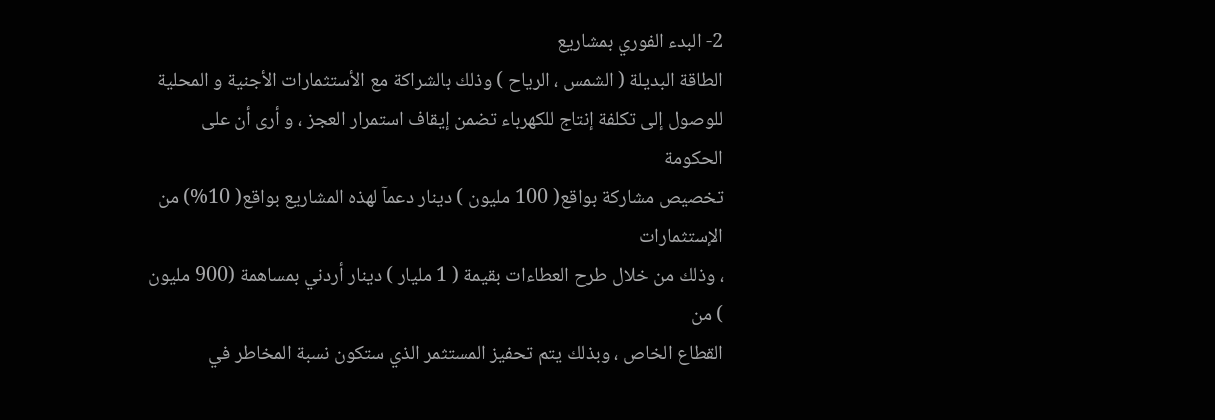2- البدء الفوري بمشاريع
الطاقة البديلة ( الشمس ، الرياح ) وذلك بالشراكة مع الأستثمارات الأجنية و المحلية
للوصول إلى تكلفة إنتاج للكهرباء تضمن إيقاف استمرار العجز ، و أرى أن على الحكومة
تخصيص مشاركة بواقع( 100 مليون ) دينار دعمآ لهذه المشاريع بواقع( 10%) من الإستثمارات
، وذلك من خلال طرح العطاءات بقيمة ( 1 مليار ) دينار أردني بمساهمة (900 مليون ) من
القطاع الخاص ، وبذلك يتم تحفيز المستثمر الذي ستكون نسبة المخاطر في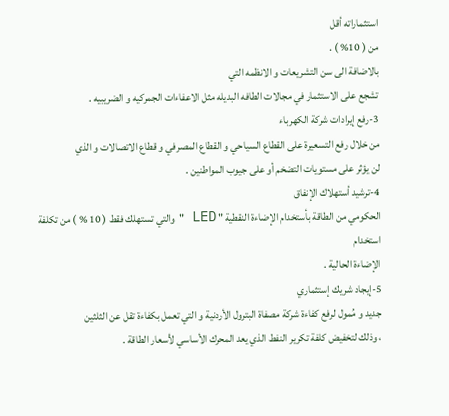استثماراته أقل
من ( 10% ) .
بالاضافة الى سن التشريعات و الانظمه التي
تشجع على الاستثمار في مجالات الطافه البديله مثل الاعفاءات الجمركيه و الضريبيه .
3-رفع إيرادات شركة الكهرباء
من خلال رفع التسعيرة على القطاع السياحي و القطاع المصرفي و قطاع الاتصالات و الذي
لن يؤثر على مستويات التضخم أو على جيوب المواطنين .
4-ترشيد أستهلاك الإنفاق
الحكومي من الطاقة بأستخدام الإضاءة النقطية " LED "والتي تستهلك فقط ( 10 % ) من تكلفة استخدام
الإضاءة الحالية .
5-إيجاد شريك إستثماري
جديد و مُمول لرفع كفاءة شركة مصفاة البترول الأردنية و التي تعمل بكفاءة تقل عن الثلثين
، وذلك لتخفيض كلفة تكرير النفط الذي يعد المحرك الأساسي لأسعار الطاقة .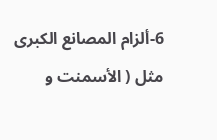6-ألزام المصانع الكبرى
مثل ( الأسمنت و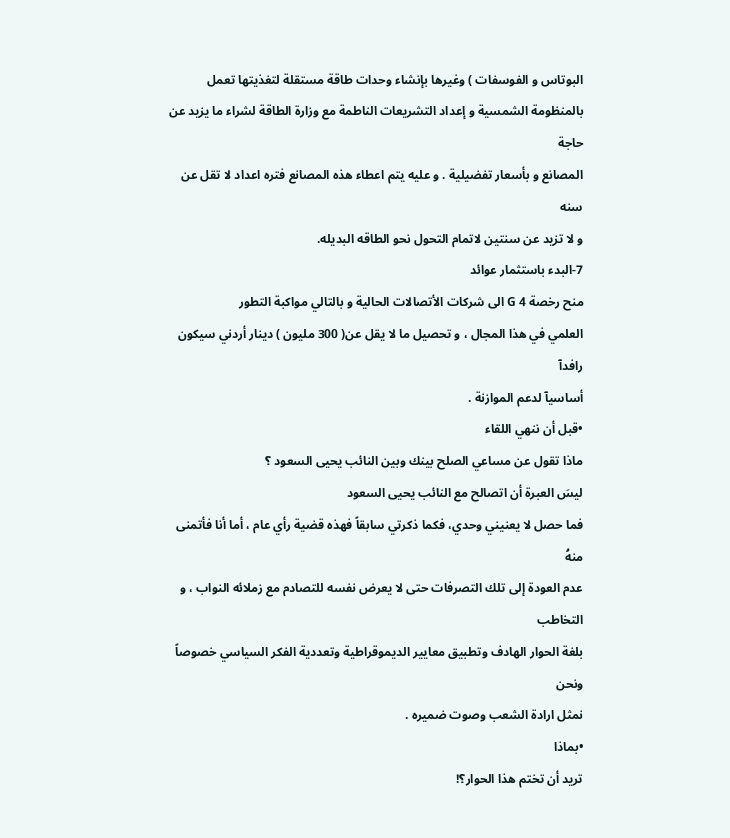البوتاس و الفوسفات ) وغيرها بإنشاء وحدات طاقة مستقلة لتغذيتها تعمل
بالمنظومة الشمسية و إعداد التشريعات الناطمة مع وزارة الطاقة لشراء ما يزيد عن حاجة
المصانع و بأسعار تفضيلية . و عليه يتم اعطاء هذه المصانع فتره اعداد لا تقل عن سنه
و لا تزيد عن سنتين لاتمام التحول نحو الطاقه البديله.
7-البدء باستثمار عوائد
منح رخصة 4 G الى شركات الأتصالات الحالية و بالتالي مواكبة التطور
العلمي في هذا المجال ، و تحصيل ما لا يقل عن( 300 مليون ) دينار أردني سيكون رافدآ
أساسيآ لدعم الموازنة .
•قبل أن ننهي اللقاء
ماذا تقول عن مساعي الصلح بينك وبين النائب يحيى السعود ؟
ليسَ العبرة أن اتصالح مع النائب يحيى السعود
فما حصل لا يعنيني وحدي، فكما ذكرتي سابقاً فهذه قضية رأي عام ، أما أنا فأتمنى منهُ
عدم العودة إلى تلك التصرفات حتى لا يعرض نفسه للتصادم مع زملائه النواب ، و التخاطب
بلغة الحوار الهادف وتطبيق معايير الديموقراطية وتعددية الفكر السياسي خصوصاً ونحن
نمثل ارادة الشعب وصوت ضميره .
•بماذا
تريد أن تختم هذا الحوار؟!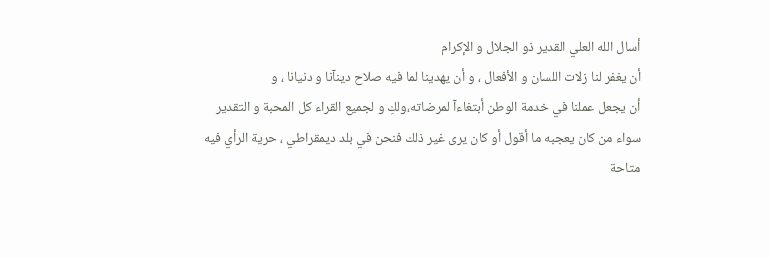أسال الله العلي القدير ذو الجلال و الإكرام
أن يغفر لنا زلات اللسان و الأفعال ، و أن يهدينا لما فيه صلاح دينآنا و دنيانا ، و
أن يجعل عملنا في خدمة الوطن أبتغاءآ لمرضاته،ولكِ و لجميع القراء كل المحبة و التقدير
سواء من كان يعجبه ما أقول أو كان يرى غير ذلك فنحن في بلد ديمقراطي ، حرية الرأي فيه
متاحة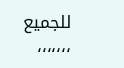للجميع ،،،،،،،